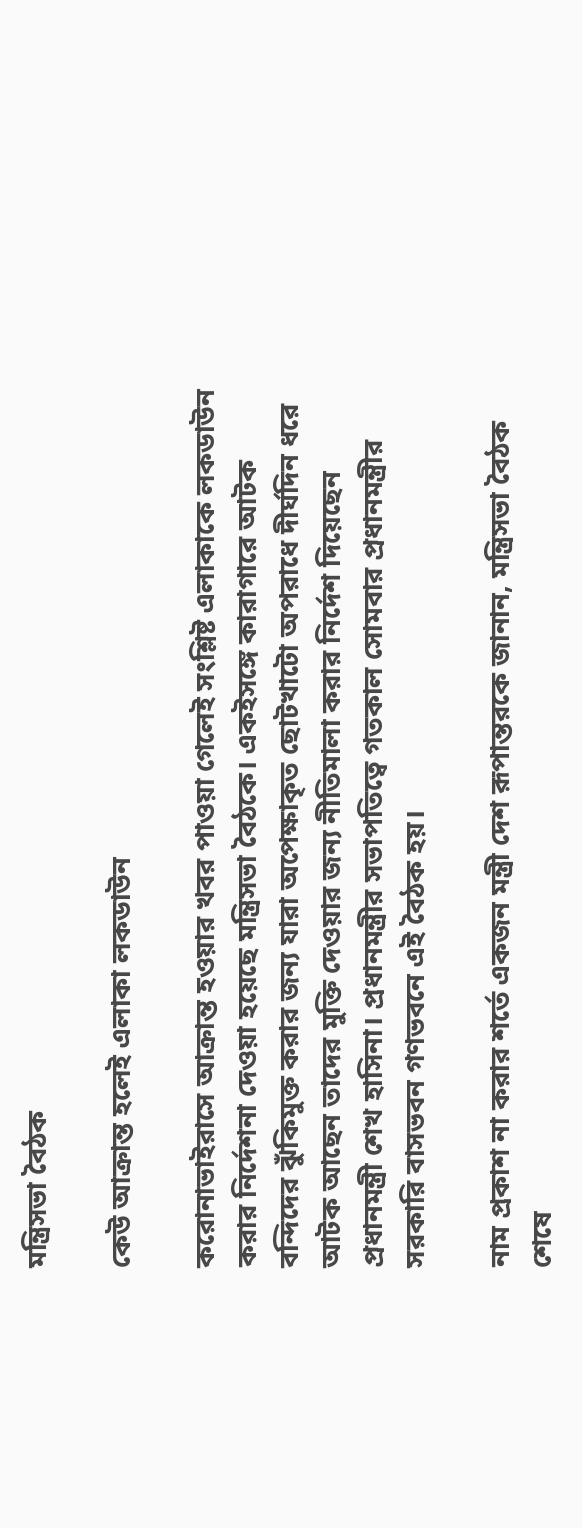মন্ত্রিসভা বৈঠক

কেউ আক্রান্ত হলেই এলাকা লকডাউন

করোনাভাইরাসে আক্রান্ত হওয়ার খবর পাওয়া গেলেই সংশ্লিষ্ট এলাকাকে লকডাউন করার নির্দেশনা দেওয়া হয়েছে মন্ত্রিসভা বৈঠকে। একইসঙ্গে কারাগারে আটক বন্দিদের ঝুঁকিমুক্ত করার জন্য যারা অপেক্ষাকৃত ছোটখাটো অপরাধে দীর্ঘদিন ধরে আটক আছেন তাদের মুক্তি দেওয়ার জন্য নীতিমালা করার নির্দেশ দিয়েছেন প্রধানমন্ত্রী শেখ হাসিনা। প্রধানমন্ত্রীর সভাপতিত্বে গতকাল সোমবার প্রধানমন্ত্রীর সরকারি বাসভবন গণভবনে এই বৈঠক হয়।

নাম প্রকাশ না করার শর্তে একজন মন্ত্রী দেশ রূপান্তরকে জানান, মন্ত্রিসভা বৈঠক শেষে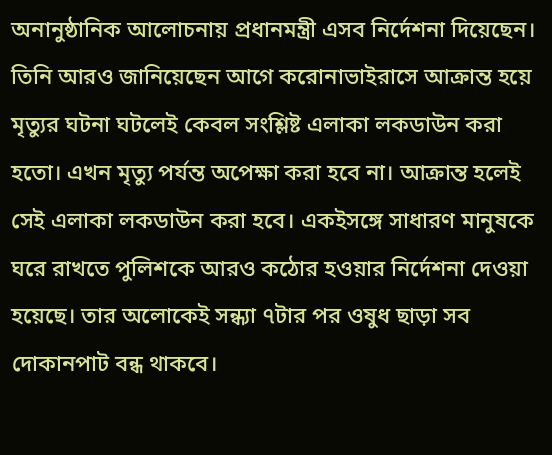অনানুষ্ঠানিক আলোচনায় প্রধানমন্ত্রী এসব নির্দেশনা দিয়েছেন। তিনি আরও জানিয়েছেন আগে করোনাভাইরাসে আক্রান্ত হয়ে মৃত্যুর ঘটনা ঘটলেই কেবল সংশ্লিষ্ট এলাকা লকডাউন করা হতো। এখন মৃত্যু পর্যন্ত অপেক্ষা করা হবে না। আক্রান্ত হলেই সেই এলাকা লকডাউন করা হবে। একইসঙ্গে সাধারণ মানুষকে ঘরে রাখতে পুলিশকে আরও কঠোর হওয়ার নির্দেশনা দেওয়া হয়েছে। তার অলোকেই সন্ধ্যা ৭টার পর ওষুধ ছাড়া সব দোকানপাট বন্ধ থাকবে।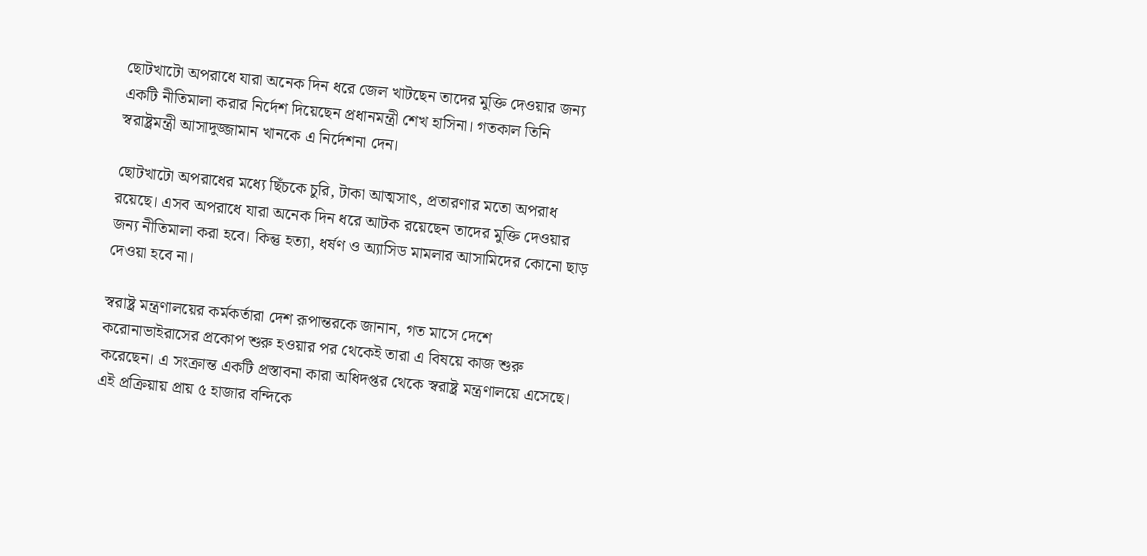ছোটখাটো অপরাধে যারা অনেক দিন ধরে জেল খাটছেন তাদের মুক্তি দেওয়ার জন্য একটি নীতিমালা করার নির্দেশ দিয়েছেন প্রধানমন্ত্রী শেখ হাসিনা। গতকাল তিনি স্বরাষ্ট্রমন্ত্রী আসাদুজ্জামান খানকে এ নির্দেশনা দেন।

ছোটখাটো অপরাধের মধ্যে ছিঁচকে চুরি, টাকা আত্মসাৎ, প্রতারণার মতো অপরাধ রয়েছে। এসব অপরাধে যারা অনেক দিন ধরে আটক রয়েছেন তাদের মুক্তি দেওয়ার জন্য নীতিমালা করা হবে। কিন্তু হত্যা, ধর্ষণ ও অ্যাসিড মামলার আসামিদের কোনো ছাড় দেওয়া হবে না।

স্বরাষ্ট্র মন্ত্রণালয়ের কর্মকর্তারা দেশ রূপান্তরকে জানান, গত মাসে দেশে করোনাভাইরাসের প্রকোপ শুরু হওয়ার পর থেকেই তারা এ বিষয়ে কাজ শুরু করেছেন। এ সংক্রান্ত একটি প্রস্তাবনা কারা অধিদপ্তর থেকে স্বরাষ্ট্র মন্ত্রণালয়ে এসেছে। এই প্রক্রিয়ায় প্রায় ৫ হাজার বন্দিকে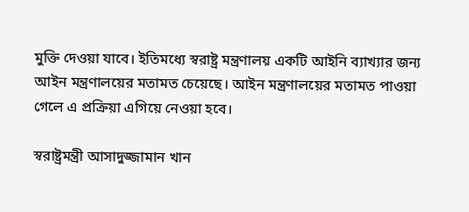মুক্তি দেওয়া যাবে। ইতিমধ্যে স্বরাষ্ট্র মন্ত্রণালয় একটি আইনি ব্যাখ্যার জন্য আইন মন্ত্রণালয়ের মতামত চেয়েছে। আইন মন্ত্রণালয়ের মতামত পাওয়া গেলে এ প্রক্রিয়া এগিয়ে নেওয়া হবে।

স্বরাষ্ট্রমন্ত্রী আসাদুজ্জামান খান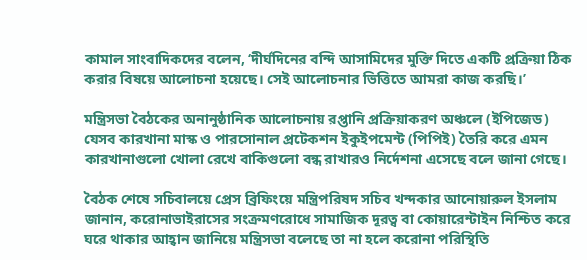কামাল সাংবাদিকদের বলেন, ‘দীর্ঘদিনের বন্দি আসামিদের মুক্তি দিতে একটি প্রক্রিয়া ঠিক করার বিষয়ে আলোচনা হয়েছে। সেই আলোচনার ভিত্তিতে আমরা কাজ করছি।’

মন্ত্রিসভা বৈঠকের অনানুষ্ঠানিক আলোচনায় রপ্তানি প্রক্রিয়াকরণ অঞ্চলে (ইপিজেড) যেসব কারখানা মাস্ক ও পারসোনাল প্রটেকশন ইকুইপমেন্ট (পিপিই) তৈরি করে এমন কারখানাগুলো খোলা রেখে বাকিগুলো বন্ধ রাখারও নির্দেশনা এসেছে বলে জানা গেছে।

বৈঠক শেষে সচিবালয়ে প্রেস ব্রিফিংয়ে মন্ত্রিপরিষদ সচিব খন্দকার আনোয়ারুল ইসলাম জানান, করোনাভাইরাসের সংক্রমণরোধে সামাজিক দূরত্ব বা কোয়ারেন্টাইন নিশ্চিত করে ঘরে থাকার আহ্বান জানিয়ে মন্ত্রিসভা বলেছে তা না হলে করোনা পরিস্থিতি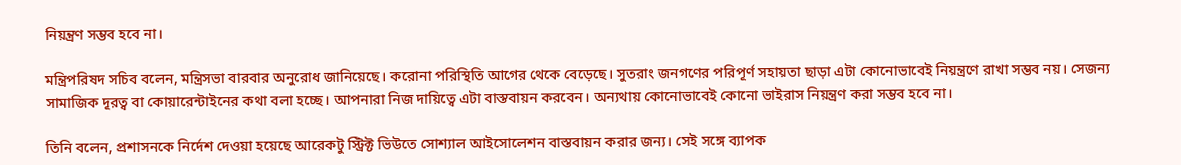নিয়ন্ত্রণ সম্ভব হবে না।

মন্ত্রিপরিষদ সচিব বলেন, মন্ত্রিসভা বারবার অনুরোধ জানিয়েছে। করোনা পরিস্থিতি আগের থেকে বেড়েছে। সুতরাং জনগণের পরিপূর্ণ সহায়তা ছাড়া এটা কোনোভাবেই নিয়ন্ত্রণে রাখা সম্ভব নয়। সেজন্য সামাজিক দূরত্ব বা কোয়ারেন্টাইনের কথা বলা হচ্ছে। আপনারা নিজ দায়িত্বে এটা বাস্তবায়ন করবেন। অন্যথায় কোনোভাবেই কোনো ভাইরাস নিয়ন্ত্রণ করা সম্ভব হবে না।

তিনি বলেন, প্রশাসনকে নির্দেশ দেওয়া হয়েছে আরেকটু স্ট্রিক্ট ভিউতে সোশ্যাল আইসোলেশন বাস্তবায়ন করার জন্য। সেই সঙ্গে ব্যাপক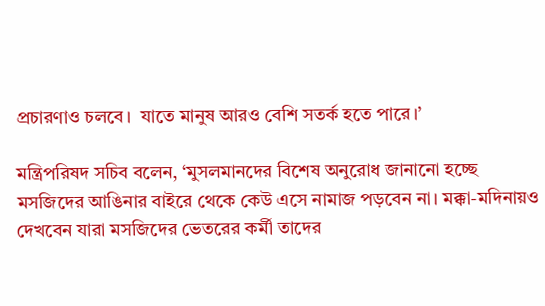প্রচারণাও চলবে।  যাতে মানুষ আরও বেশি সতর্ক হতে পারে।’

মন্ত্রিপরিষদ সচিব বলেন, ‘মুসলমানদের বিশেষ অনুরোধ জানানো হচ্ছে মসজিদের আঙিনার বাইরে থেকে কেউ এসে নামাজ পড়বেন না। মক্কা-মদিনায়ও দেখবেন যারা মসজিদের ভেতরের কর্মী তাদের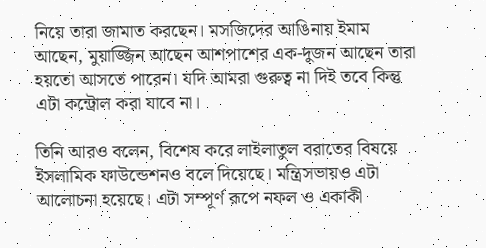নিয়ে তারা জামাত করছেন। মসজিদের আঙিনায় ইমাম আছেন, মুয়াজ্জিন আছেন আশপাশের এক-দুজন আছেন তারা হয়তো আসতে পারেন। যদি আমরা গুরুত্ব না দিই তবে কিন্তু এটা কন্ট্রোল করা যাবে না।

তিনি আরও বলেন, বিশেষ করে লাইলাতুল বরাতের বিষয়ে ইসলামিক ফাউন্ডেশনও বলে দিয়েছে। মন্ত্রিসভায়ও এটা আলোচনা হয়েছে। এটা সম্পূর্ণ রূপে নফল ও একাকী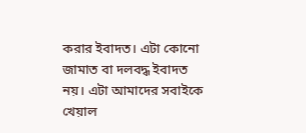করার ইবাদত। এটা কোনো জামাত বা দলবদ্ধ ইবাদত নয়। এটা আমাদের সবাইকে খেয়াল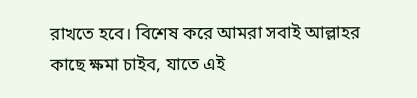রাখতে হবে। বিশেষ করে আমরা সবাই আল্লাহর কাছে ক্ষমা চাইব, যাতে এই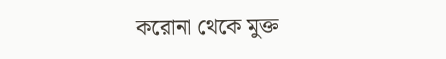করোনা থেকে মুক্ত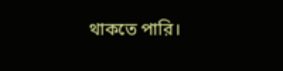থাকতে পারি।